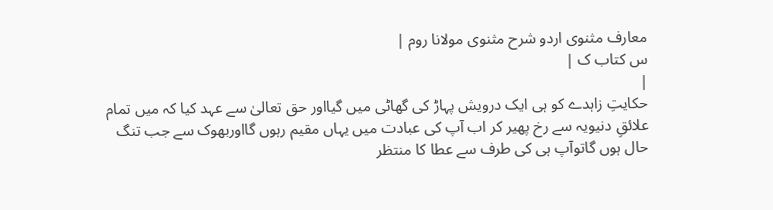معارف مثنوی اردو شرح مثنوی مولانا روم |
س کتاب ک |
|
حکایتِ زاہدے کو ہی ایک درویش پہاڑ کی گھاٹی میں گیااور حق تعالیٰ سے عہد کیا کہ میں تمام علائقِ دنیویہ سے رخ پھیر کر اب آپ کی عبادت میں یہاں مقیم رہوں گااوربھوک سے جب تنگ حال ہوں گاتوآپ ہی کی طرف سے عطا کا منتظر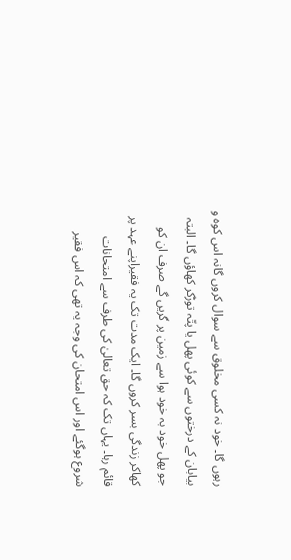رہوں گا۔ خود نہ کسی مخلوق سے سوال کروں گانہ اس کوہ و بیابان کے درختوں سے کوئی پھل یا پتّہ توڑکر کھاؤں گا۔ البتہ جو پھل خود بہ خود ہوا سے زمین پر گریں گے صرف ان کو کھاکر زندگی بسر کروں گا۔ ایک مدت تک یہ فقیراپنے عہد پر قائم رہا۔ یہاں تک کہ حق تعالیٰ کی طرف سے امتحانات شروع ہوگئے اور اس امتحان کی وجہ یہ تھی کہ اس فقیر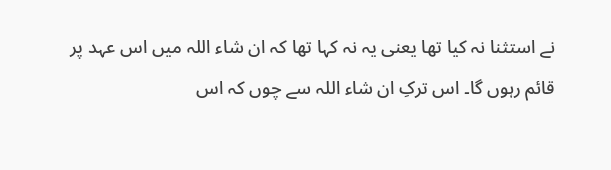نے استثنا نہ کیا تھا یعنی یہ نہ کہا تھا کہ ان شاء اللہ میں اس عہد پر قائم رہوں گا۔ اس ترکِ ان شاء اللہ سے چوں کہ اس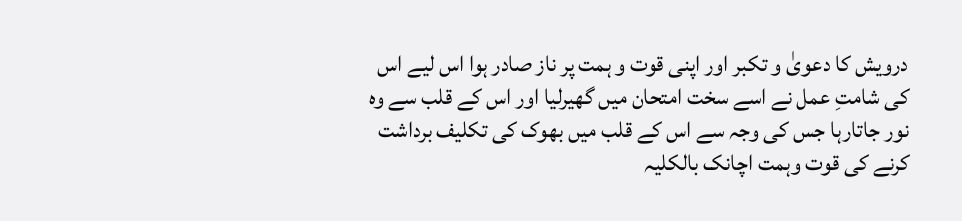درویش کا دعویٰ و تکبر اور اپنی قوت و ہمت پر ناز صادر ہوا اس لیے اس کی شامتِ عمل نے اسے سخت امتحان میں گھیرلیا اور اس کے قلب سے وہ نور جاتارہا جس کی وجہ سے اس کے قلب میں بھوک کی تکلیف برداشت کرنے کی قوت وہمت اچانک بالکلیہ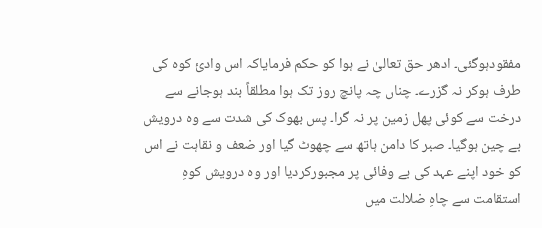مفقودہوگئی۔ ادھر حق تعالیٰ نے ہوا کو حکم فرمایاکہ اس وادیٔ کوہ کی طرف ہوکر نہ گزرے۔ چناں چہ پانچ روز تک ہوا مطلقاً بند ہوجانے سے درخت سے کوئی پھل زمین پر نہ گرا۔ پس بھوک کی شدت سے وہ درویش بے چین ہوگیا۔ صبر کا دامن ہاتھ سے چھوٹ گیا اور ضعف و نقاہت نے اس کو خود اپنے عہد کی بے وفائی پر مجبورکردیا اور وہ درویش کوہِ استقامت سے چاہِ ضلالت میں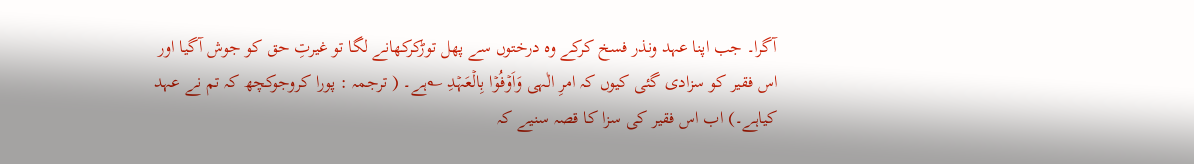آگرا۔ جب اپنا عہد ونذر فسخ کرکے وہ درختوں سے پھل توڑکرکھانے لگا تو غیرتِ حق کو جوش آگیا اور اس فقیر کو سزادی گئی کیوں کہ امرِ الٰہی وَاَوۡفُوۡا بِالۡعَہۡدِ ؎ہے۔ ( ترجمہ : پورا کروجوکچھ کہ تم نے عہد کیاہے۔) اب اس فقیر کی سزا کا قصہ سنیے کہ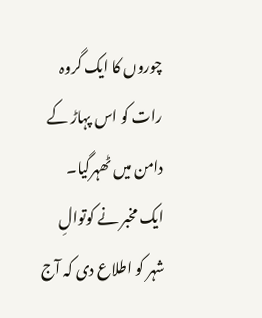چوروں کا ایک گروہ رات کو اس پہاڑ کے دامن میں ٹھہرگیا۔ ایک مخبر نے کوتوالِ شہر کو اطلاع دی کہ آج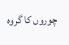چوروں کا گروہ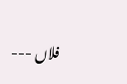فلاں ---